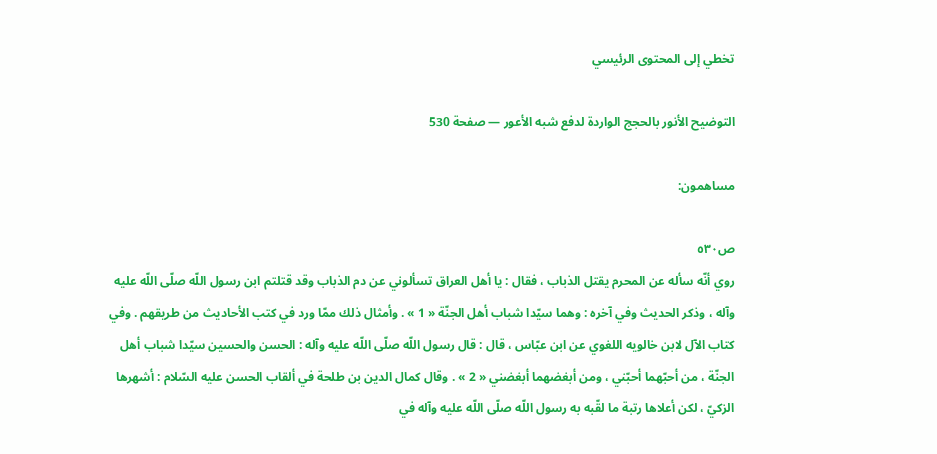تخطي إلى المحتوى الرئيسي

التوضيح الأنور بالحجج الواردة لدفع شبه الأعور — صفحة 530

مساهمون:

ص٥٣٠
روي أنّه سأله عن المحرم يقتل الذباب ، فقال : يا أهل العراق تسألوني عن دم الذباب وقد قتلتم ابن رسول اللّه صلّى اللّه عليه وآله ، وذكر الحديث وفي آخره : وهما سيّدا شباب أهل الجنّة « 1 » . وأمثال ذلك ممّا ورد في كتب الأحاديث من طريقهم . وفي كتاب الآل لابن خالويه اللغوي عن ابن عبّاس ، قال : قال رسول اللّه صلّى اللّه عليه وآله : الحسن والحسين سيّدا شباب أهل الجنّة ، من أحبّهما أحبّني ، ومن أبغضهما أبغضني « 2 » . وقال كمال الدين بن طلحة في ألقاب الحسن عليه السّلام : أشهرها الزكيّ ، لكن أعلاها رتبة ما لقّبه به رسول اللّه صلّى اللّه عليه وآله في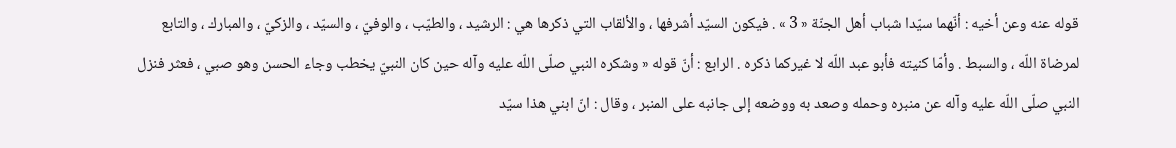قوله عنه وعن أخيه : أنّهما سيّدا شباب أهل الجنّة « 3 » . فيكون السيّد أشرفها ، والألقاب التي ذكرها هي : الرشيد ، والطيّب ، والوفيّ ، والسيّد ، والزكيّ ، والمبارك ، والتابع لمرضاة اللّه ، والسبط . وأمّا كنيته فأبو عبد اللّه لا غيركما ذكره . الرابع : أنّ قوله « وشكره النبي صلّى اللّه عليه وآله حين كان النبيّ يخطب وجاء الحسن وهو صبي ، فعثر فنزل النبي صلّى اللّه عليه وآله عن منبره وحمله وصعد به ووضعه إلى جانبه على المنبر ، وقال : انّ ابني هذا سيّد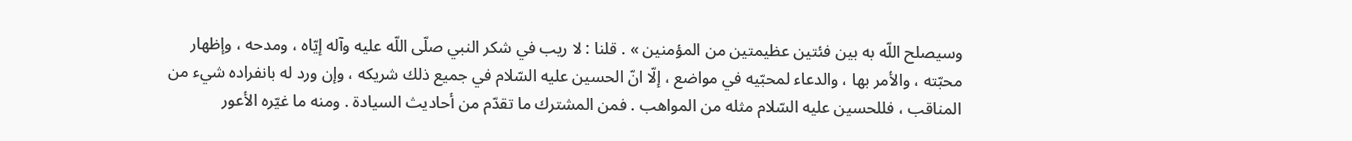وسيصلح اللّه به بين فئتين عظيمتين من المؤمنين » . قلنا : لا ريب في شكر النبي صلّى اللّه عليه وآله إيّاه ، ومدحه ، وإظهار محبّته ، والأمر بها ، والدعاء لمحبّيه في مواضع ، إلّا انّ الحسين عليه السّلام في جميع ذلك شريكه ، وإن ورد له بانفراده شيء من المناقب ، فللحسين عليه السّلام مثله من المواهب . فمن المشترك ما تقدّم من أحاديث السيادة . ومنه ما غيّره الأعور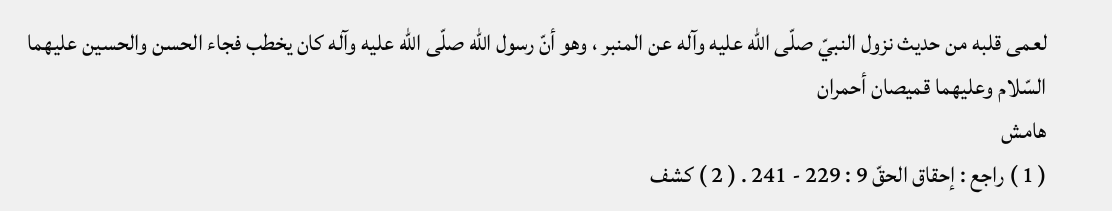لعمى قلبه من حديث نزول النبيّ صلّى اللّه عليه وآله عن المنبر ، وهو أنّ رسول اللّه صلّى اللّه عليه وآله كان يخطب فجاء الحسن والحسين عليهما السّلام وعليهما قميصان أحمران
هامش
( 1 ) راجع : إحقاق الحقّ 9 : 229 - 241 . ( 2 ) كشف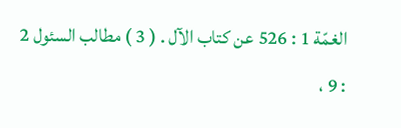الغمّة 1 : 526 عن كتاب الآل . ( 3 ) مطالب السئول 2 : 9 ،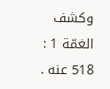وكشف الغمّة 1 : 518 عنه .